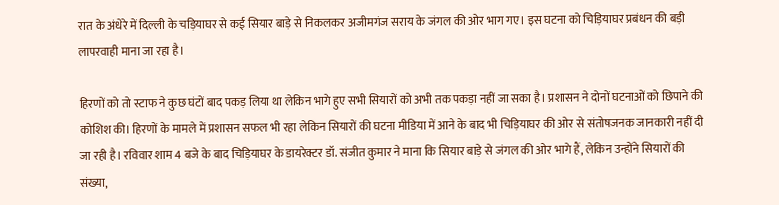रात के अंधेरे में दिल्ली के चड़ियाघर से कई सियार बाड़े से निकलकर अजीमगंज सराय के जंगल की ओर भाग गए। इस घटना को चिड़ियाघर प्रबंधन की बड़ी लापरवाही माना जा रहा है।

हिरणों को तो स्टाफ ने कुछ घंटों बाद पकड़ लिया था लेकिन भागे हुए सभी सियारों को अभी तक पकड़ा नहीं जा सका है। प्रशासन ने दोनों घटनाओं को छिपाने की कोशिश की। हिरणों के मामले में प्रशासन सफल भी रहा लेकिन सियारों की घटना मीडिया में आने के बाद भी चिड़ियाघर की ओर से संतोषजनक जानकारी नहीं दी जा रही है। रविवार शाम 4 बजे के बाद चिड़ियाघर के डायरेक्टर डॉ. संजीत कुमार ने माना कि सियार बाड़े से जंगल की ओर भागे हैं, लेकिन उन्होंने सियारों की संख्या,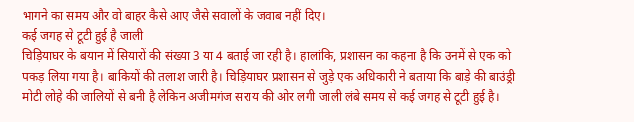भागने का समय और वो बाहर कैसे आए जैसे सवालों के जवाब नहीं दिए।
कई जगह से टूटी हुई है जाली
चिड़ियाघर के बयान में सियारों की संख्या 3 या 4 बताई जा रही है। हालांकि, प्रशासन का कहना है कि उनमें से एक को पकड़ लिया गया है। बाकियों की तलाश जारी है। चिड़ियाघर प्रशासन से जुड़े एक अधिकारी ने बताया कि बाड़े की बाउंड्री मोटी लोहे की जालियों से बनी है लेकिन अजीमगंज सराय की ओर लगी जाली लंबे समय से कई जगह से टूटी हुई है।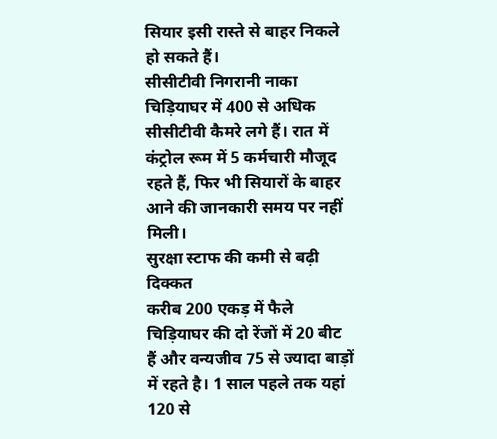सियार इसी रास्ते से बाहर निकले हो सकते हैं।
सीसीटीवी निगरानी नाका
चिड़ियाघर में 400 से अधिक सीसीटीवी कैमरे लगे हैं। रात में कंट्रोल रूम में 5 कर्मचारी मौजूद रहते हैं, फिर भी सियारों के बाहर आने की जानकारी समय पर नहीं मिली।
सुरक्षा स्टाफ की कमी से बढ़ी दिक्कत
करीब 200 एकड़ में फैले चिड़ियाघर की दो रेंजों में 20 बीट हैं और वन्यजीव 75 से ज्यादा बाड़ों में रहते है। 1 साल पहले तक यहां 120 से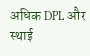अधिक DPL और स्थाई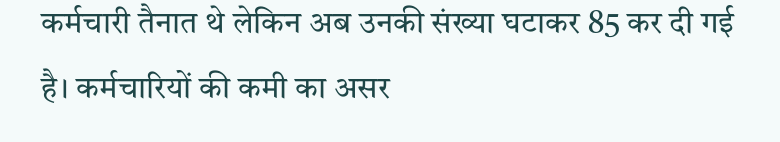कर्मचारी तैनात थे लेकिन अब उनकी संख्या घटाकर 85 कर दी गई है। कर्मचारियों की कमी का असर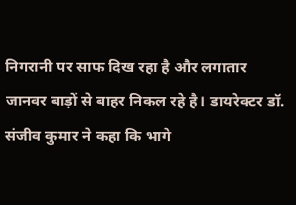निगरानी पर साफ दिख रहा है और लगातार जानवर बाड़ों से बाहर निकल रहे है। डायरेक्टर डॉ. संजीव कुमार ने कहा कि भागे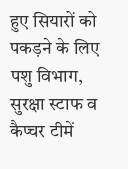हुए सियारों को पकड़ने के लिए पशु विभाग, सुरक्षा स्टाफ व कैप्चर टीमें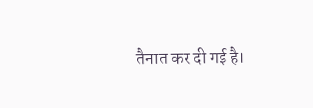तैनात कर दी गई है।